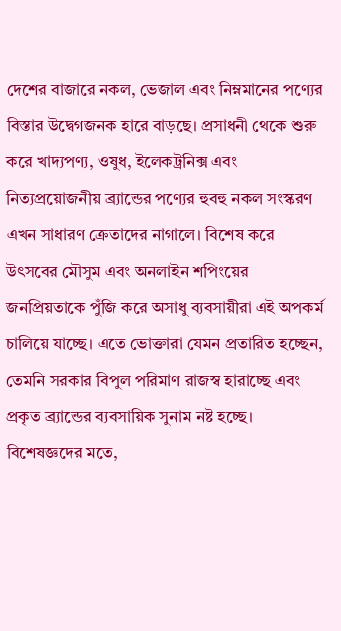দেশের বাজারে নকল, ভেজাল এবং নিম্নমানের পণ্যের বিস্তার উদ্বেগজনক হারে বাড়ছে। প্রসাধনী থেকে শুরু করে খাদ্যপণ্য, ওষুধ, ইলেকট্রনিক্স এবং নিত্যপ্রয়োজনীয় ব্র্যান্ডের পণ্যের হুবহু নকল সংস্করণ এখন সাধারণ ক্রেতাদের নাগালে। বিশেষ করে উৎসবের মৌসুম এবং অনলাইন শপিংয়ের জনপ্রিয়তাকে পুঁজি করে অসাধু ব্যবসায়ীরা এই অপকর্ম চালিয়ে যাচ্ছে। এতে ভোক্তারা যেমন প্রতারিত হচ্ছেন, তেমনি সরকার বিপুল পরিমাণ রাজস্ব হারাচ্ছে এবং প্রকৃত ব্র্যান্ডের ব্যবসায়িক সুনাম নষ্ট হচ্ছে।
বিশেষজ্ঞদের মতে,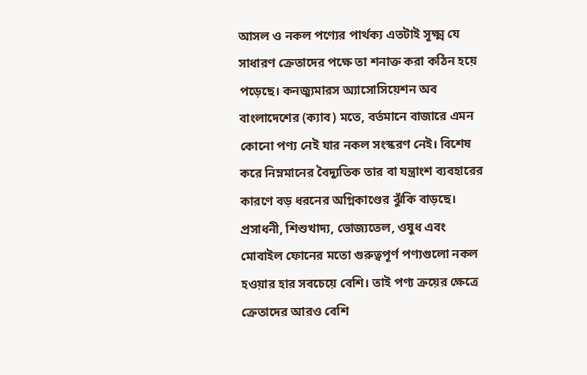আসল ও নকল পণ্যের পার্থক্য এতটাই সূক্ষ্ম যে সাধারণ ক্রেতাদের পক্ষে তা শনাক্ত করা কঠিন হয়ে পড়েছে। কনজ্যুমারস অ্যাসোসিয়েশন অব বাংলাদেশের (ক্যাব) মতে, বর্তমানে বাজারে এমন কোনো পণ্য নেই যার নকল সংস্করণ নেই। বিশেষ করে নিম্নমানের বৈদ্যুতিক তার বা যন্ত্রাংশ ব্যবহারের কারণে বড় ধরনের অগ্নিকাণ্ডের ঝুঁকি বাড়ছে। প্রসাধনী, শিশুখাদ্য, ভোজ্যতেল, ওষুধ এবং মোবাইল ফোনের মতো গুরুত্বপূর্ণ পণ্যগুলো নকল হওয়ার হার সবচেয়ে বেশি। তাই পণ্য ক্রয়ের ক্ষেত্রে ক্রেতাদের আরও বেশি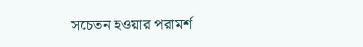সচেতন হওয়ার পরামর্শ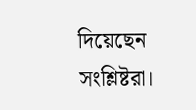দিয়েছেন সংশ্লিষ্টরা।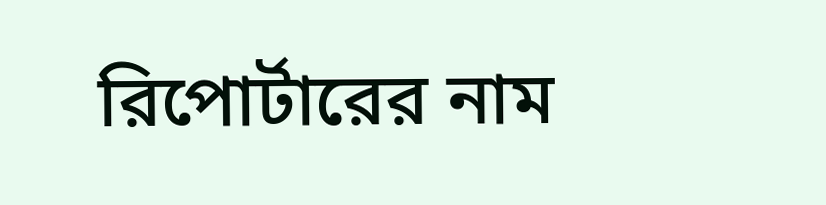রিপোর্টারের নাম